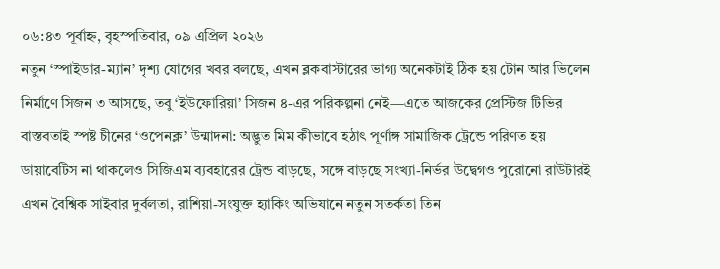০৬:৪৩ পূর্বাহ্ন, বৃহস্পতিবার, ০৯ এপ্রিল ২০২৬
নতুন ‘স্পাইডার-ম্যান’ দৃশ্য যোগের খবর বলছে, এখন ব্লকবাস্টারের ভাগ্য অনেকটাই ঠিক হয় টোন আর ভিলেন নির্মাণে সিজন ৩ আসছে, তবু ‘ইউফোরিয়া’ সিজন ৪-এর পরিকল্পনা নেই—এতে আজকের প্রেস্টিজ টিভির বাস্তবতাই স্পষ্ট চীনের ‘ওপেনক্ল’ উন্মাদনা: অদ্ভুত মিম কীভাবে হঠাৎ পূর্ণাঙ্গ সামাজিক ট্রেন্ডে পরিণত হয় ডায়াবেটিস না থাকলেও সিজিএম ব্যবহারের ট্রেন্ড বাড়ছে, সঙ্গে বাড়ছে সংখ্যা-নির্ভর উদ্বেগও পুরোনো রাউটারই এখন বৈশ্বিক সাইবার দুর্বলতা, রাশিয়া-সংযুক্ত হ্যাকিং অভিযানে নতুন সতর্কতা তিন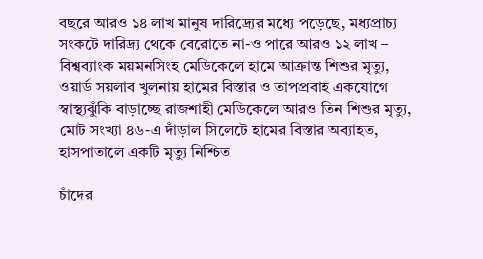বছরে আরও ১৪ লাখ মানুষ দারিদ্র্যের মধ্যে পড়েছে, মধ্যপ্রাচ্য সংকটে দারিদ্র্য থেকে বেরোতে না-ও পারে আরও ১২ লাখ – বিশ্বব্যাংক ময়মনসিংহ মেডিকেলে হামে আক্রান্ত শিশুর মৃত্যু, ওয়ার্ড সয়লাব খুলনায় হামের বিস্তার ও তাপপ্রবাহ একযোগে স্বাস্থ্যঝুঁকি বাড়াচ্ছে রাজশাহী মেডিকেলে আরও তিন শিশুর মৃত্যু, মোট সংখ্যা ৪৬-এ দাঁড়াল সিলেটে হামের বিস্তার অব্যাহত, হাসপাতালে একটি মৃত্যু নিশ্চিত

চাঁদের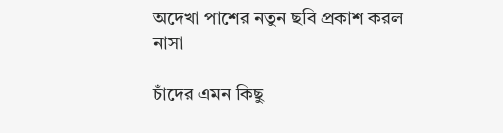অদেখা পাশের নতুন ছবি প্রকাশ করল নাসা

চাঁদের এমন কিছু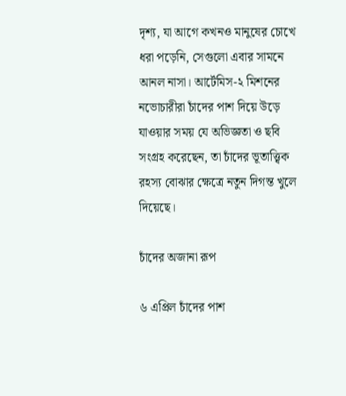দৃশ্য, যা আগে কখনও মানুষের চোখে ধরা পড়েনি, সেগুলো এবার সামনে আনল নাসা। আর্টেমিস-২ মিশনের নভোচারীরা চাঁদের পাশ দিয়ে উড়ে যাওয়ার সময় যে অভিজ্ঞতা ও ছবি সংগ্রহ করেছেন, তা চাঁদের ভূতাত্ত্বিক রহস্য বোঝার ক্ষেত্রে নতুন দিগন্ত খুলে দিয়েছে।

চাঁদের অজানা রূপ

৬ এপ্রিল চাঁদের পাশ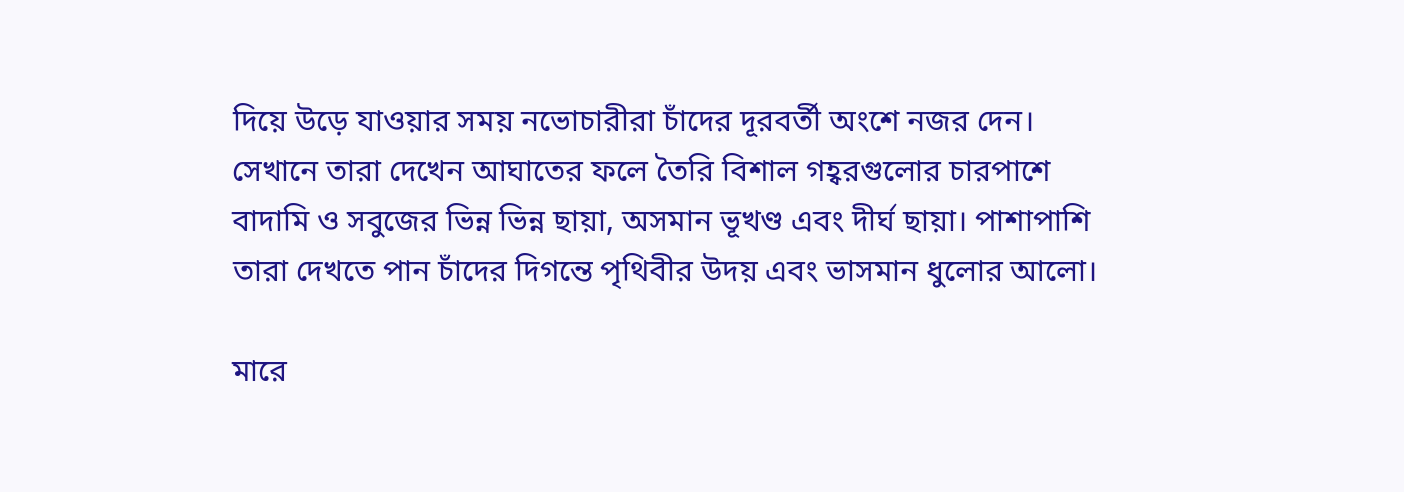দিয়ে উড়ে যাওয়ার সময় নভোচারীরা চাঁদের দূরবর্তী অংশে নজর দেন। সেখানে তারা দেখেন আঘাতের ফলে তৈরি বিশাল গহ্বরগুলোর চারপাশে বাদামি ও সবুজের ভিন্ন ভিন্ন ছায়া, অসমান ভূখণ্ড এবং দীর্ঘ ছায়া। পাশাপাশি তারা দেখতে পান চাঁদের দিগন্তে পৃথিবীর উদয় এবং ভাসমান ধুলোর আলো।

মারে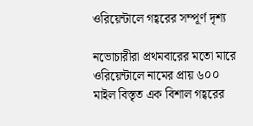ওরিয়েন্টালে গহ্বরের সম্পূর্ণ দৃশ্য

নভোচারীরা প্রথমবারের মতো মারে ওরিয়েন্টালে নামের প্রায় ৬০০ মাইল বিস্তৃত এক বিশাল গহ্বরের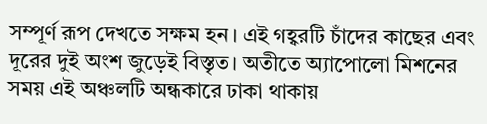সম্পূর্ণ রূপ দেখতে সক্ষম হন। এই গহ্বরটি চাঁদের কাছের এবং দূরের দুই অংশ জুড়েই বিস্তৃত। অতীতে অ্যাপোলো মিশনের সময় এই অঞ্চলটি অন্ধকারে ঢাকা থাকায়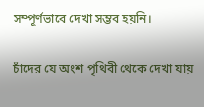সম্পূর্ণভাবে দেখা সম্ভব হয়নি।

চাঁদের যে অংশ পৃথিবী থেকে দেখা যায়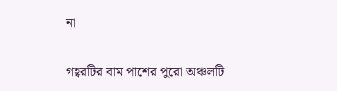না

গহ্বরটির বাম পাশের পুরো অঞ্চলটি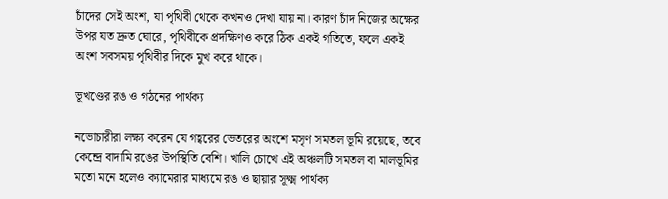চাঁদের সেই অংশ, যা পৃথিবী থেকে কখনও দেখা যায় না। কারণ চাঁদ নিজের অক্ষের উপর যত দ্রুত ঘোরে, পৃথিবীকে প্রদক্ষিণও করে ঠিক একই গতিতে, ফলে একই অংশ সবসময় পৃথিবীর দিকে মুখ করে থাকে।

ভূখণ্ডের রঙ ও গঠনের পার্থক্য

নভোচারীরা লক্ষ্য করেন যে গহ্বরের ভেতরের অংশে মসৃণ সমতল ভূমি রয়েছে, তবে কেন্দ্রে বাদামি রঙের উপস্থিতি বেশি। খালি চোখে এই অঞ্চলটি সমতল বা মালভূমির মতো মনে হলেও ক্যামেরার মাধ্যমে রঙ ও ছায়ার সূক্ষ্ম পার্থক্য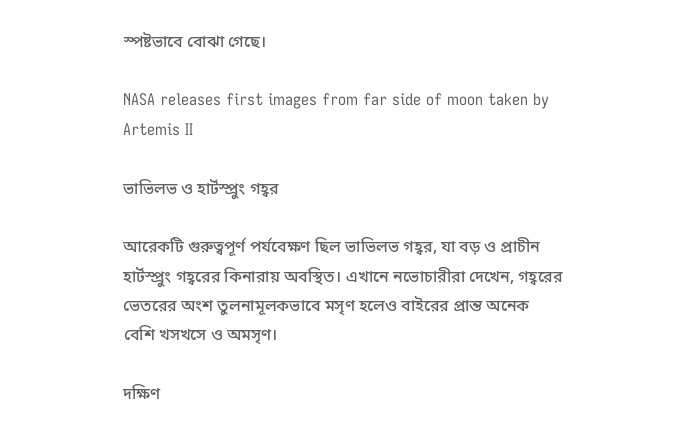স্পষ্টভাবে বোঝা গেছে।

NASA releases first images from far side of moon taken by Artemis II

ভাভিলভ ও হার্টস্প্রুং গহ্বর

আরেকটি গুরুত্বপূর্ণ পর্যবেক্ষণ ছিল ভাভিলভ গহ্বর, যা বড় ও প্রাচীন হার্টস্প্রুং গহ্বরের কিনারায় অবস্থিত। এখানে নভোচারীরা দেখেন, গহ্বরের ভেতরের অংশ তুলনামূলকভাবে মসৃণ হলেও বাইরের প্রান্ত অনেক বেশি খসখসে ও অমসৃণ।

দক্ষিণ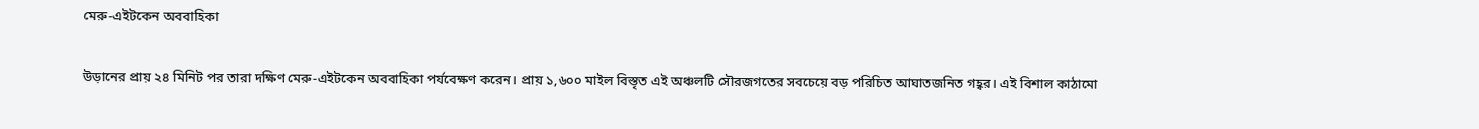মেরু-এইটকেন অববাহিকা

উড়ানের প্রায় ২৪ মিনিট পর তারা দক্ষিণ মেরু-এইটকেন অববাহিকা পর্যবেক্ষণ করেন। প্রায় ১,৬০০ মাইল বিস্তৃত এই অঞ্চলটি সৌরজগতের সবচেয়ে বড় পরিচিত আঘাতজনিত গহ্বর। এই বিশাল কাঠামো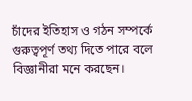চাঁদের ইতিহাস ও গঠন সম্পর্কে গুরুত্বপূর্ণ তথ্য দিতে পারে বলে বিজ্ঞানীরা মনে করছেন।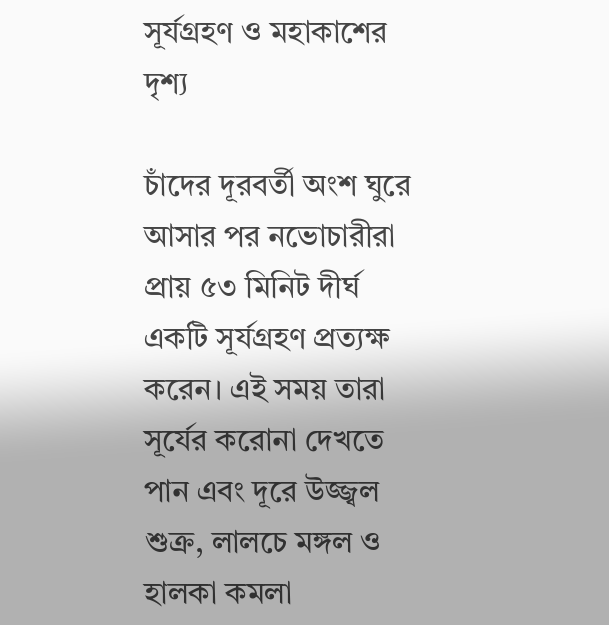সূর্যগ্রহণ ও মহাকাশের দৃশ্য

চাঁদের দূরবর্তী অংশ ঘুরে আসার পর নভোচারীরা প্রায় ৫৩ মিনিট দীর্ঘ একটি সূর্যগ্রহণ প্রত্যক্ষ করেন। এই সময় তারা সূর্যের করোনা দেখতে পান এবং দূরে উজ্জ্বল শুক্র, লালচে মঙ্গল ও হালকা কমলা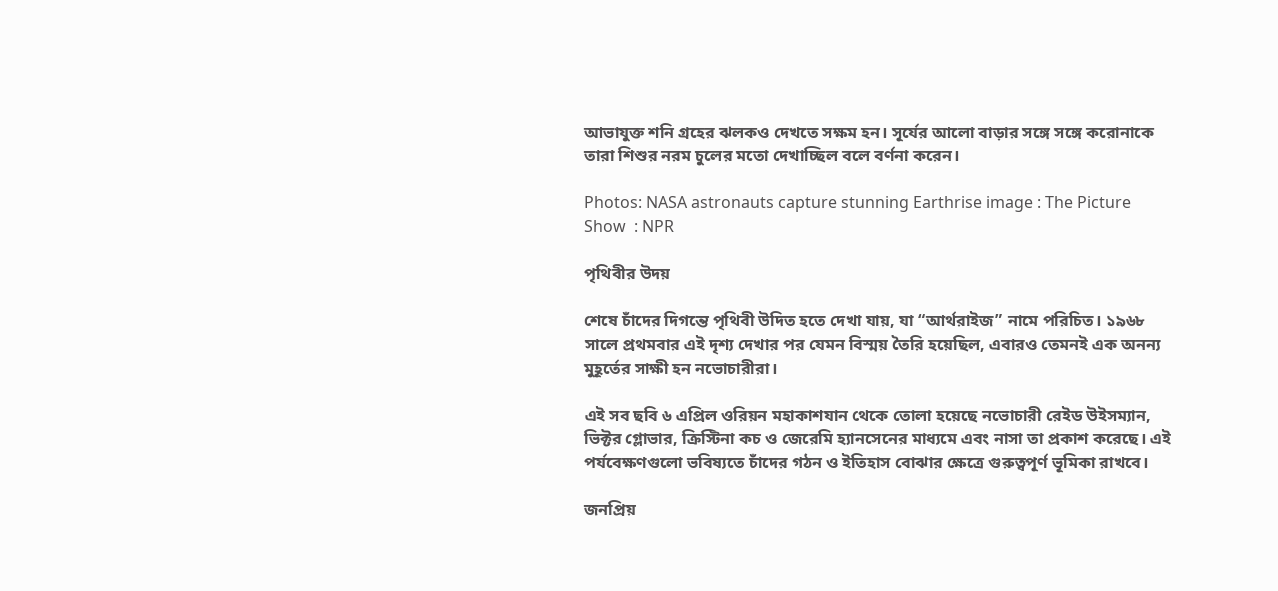আভাযুক্ত শনি গ্রহের ঝলকও দেখতে সক্ষম হন। সূর্যের আলো বাড়ার সঙ্গে সঙ্গে করোনাকে তারা শিশুর নরম চুলের মতো দেখাচ্ছিল বলে বর্ণনা করেন।

Photos: NASA astronauts capture stunning Earthrise image : The Picture Show  : NPR

পৃথিবীর উদয়

শেষে চাঁদের দিগন্তে পৃথিবী উদিত হতে দেখা যায়, যা “আর্থরাইজ” নামে পরিচিত। ১৯৬৮ সালে প্রথমবার এই দৃশ্য দেখার পর যেমন বিস্ময় তৈরি হয়েছিল, এবারও তেমনই এক অনন্য মুহূর্তের সাক্ষী হন নভোচারীরা।

এই সব ছবি ৬ এপ্রিল ওরিয়ন মহাকাশযান থেকে তোলা হয়েছে নভোচারী রেইড উইসম্যান, ভিক্টর গ্লোভার, ক্রিস্টিনা কচ ও জেরেমি হ্যানসেনের মাধ্যমে এবং নাসা তা প্রকাশ করেছে। এই পর্যবেক্ষণগুলো ভবিষ্যতে চাঁদের গঠন ও ইতিহাস বোঝার ক্ষেত্রে গুরুত্বপূর্ণ ভূমিকা রাখবে।

জনপ্রিয়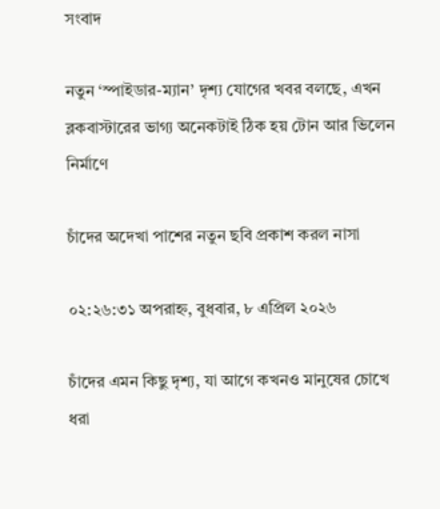সংবাদ

নতুন ‘স্পাইডার-ম্যান’ দৃশ্য যোগের খবর বলছে, এখন ব্লকবাস্টারের ভাগ্য অনেকটাই ঠিক হয় টোন আর ভিলেন নির্মাণে

চাঁদের অদেখা পাশের নতুন ছবি প্রকাশ করল নাসা

০২:২৬:৩১ অপরাহ্ন, বুধবার, ৮ এপ্রিল ২০২৬

চাঁদের এমন কিছু দৃশ্য, যা আগে কখনও মানুষের চোখে ধরা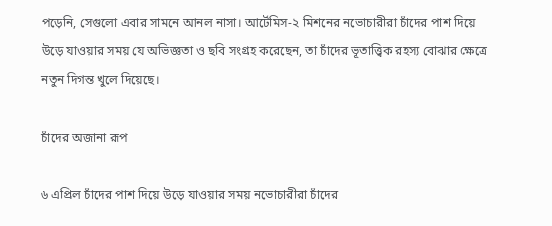পড়েনি, সেগুলো এবার সামনে আনল নাসা। আর্টেমিস-২ মিশনের নভোচারীরা চাঁদের পাশ দিয়ে উড়ে যাওয়ার সময় যে অভিজ্ঞতা ও ছবি সংগ্রহ করেছেন, তা চাঁদের ভূতাত্ত্বিক রহস্য বোঝার ক্ষেত্রে নতুন দিগন্ত খুলে দিয়েছে।

চাঁদের অজানা রূপ

৬ এপ্রিল চাঁদের পাশ দিয়ে উড়ে যাওয়ার সময় নভোচারীরা চাঁদের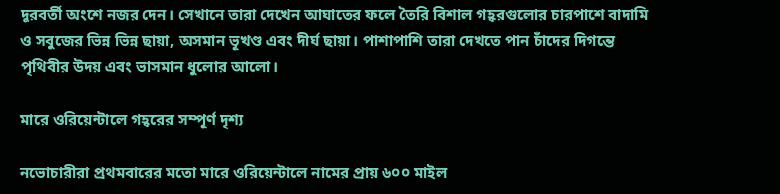দূরবর্তী অংশে নজর দেন। সেখানে তারা দেখেন আঘাতের ফলে তৈরি বিশাল গহ্বরগুলোর চারপাশে বাদামি ও সবুজের ভিন্ন ভিন্ন ছায়া, অসমান ভূখণ্ড এবং দীর্ঘ ছায়া। পাশাপাশি তারা দেখতে পান চাঁদের দিগন্তে পৃথিবীর উদয় এবং ভাসমান ধুলোর আলো।

মারে ওরিয়েন্টালে গহ্বরের সম্পূর্ণ দৃশ্য

নভোচারীরা প্রথমবারের মতো মারে ওরিয়েন্টালে নামের প্রায় ৬০০ মাইল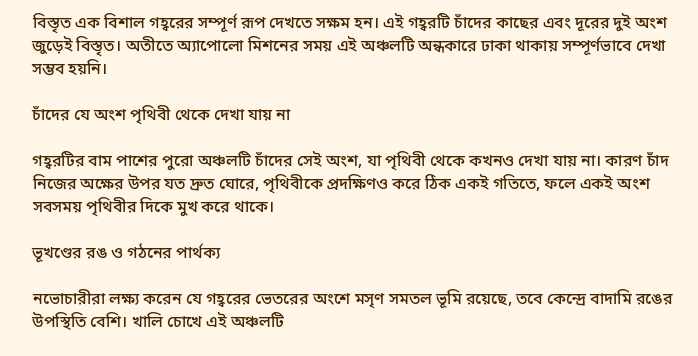বিস্তৃত এক বিশাল গহ্বরের সম্পূর্ণ রূপ দেখতে সক্ষম হন। এই গহ্বরটি চাঁদের কাছের এবং দূরের দুই অংশ জুড়েই বিস্তৃত। অতীতে অ্যাপোলো মিশনের সময় এই অঞ্চলটি অন্ধকারে ঢাকা থাকায় সম্পূর্ণভাবে দেখা সম্ভব হয়নি।

চাঁদের যে অংশ পৃথিবী থেকে দেখা যায় না

গহ্বরটির বাম পাশের পুরো অঞ্চলটি চাঁদের সেই অংশ, যা পৃথিবী থেকে কখনও দেখা যায় না। কারণ চাঁদ নিজের অক্ষের উপর যত দ্রুত ঘোরে, পৃথিবীকে প্রদক্ষিণও করে ঠিক একই গতিতে, ফলে একই অংশ সবসময় পৃথিবীর দিকে মুখ করে থাকে।

ভূখণ্ডের রঙ ও গঠনের পার্থক্য

নভোচারীরা লক্ষ্য করেন যে গহ্বরের ভেতরের অংশে মসৃণ সমতল ভূমি রয়েছে, তবে কেন্দ্রে বাদামি রঙের উপস্থিতি বেশি। খালি চোখে এই অঞ্চলটি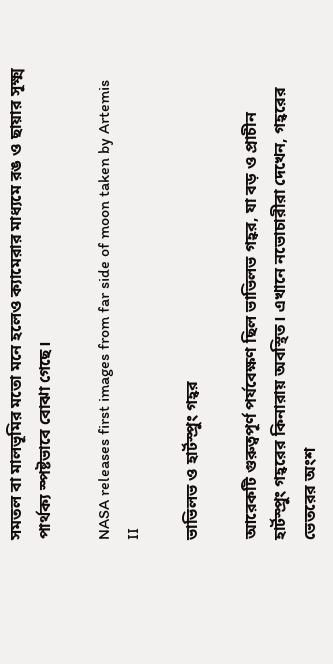সমতল বা মালভূমির মতো মনে হলেও ক্যামেরার মাধ্যমে রঙ ও ছায়ার সূক্ষ্ম পার্থক্য স্পষ্টভাবে বোঝা গেছে।

NASA releases first images from far side of moon taken by Artemis II

ভাভিলভ ও হার্টস্প্রুং গহ্বর

আরেকটি গুরুত্বপূর্ণ পর্যবেক্ষণ ছিল ভাভিলভ গহ্বর, যা বড় ও প্রাচীন হার্টস্প্রুং গহ্বরের কিনারায় অবস্থিত। এখানে নভোচারীরা দেখেন, গহ্বরের ভেতরের অংশ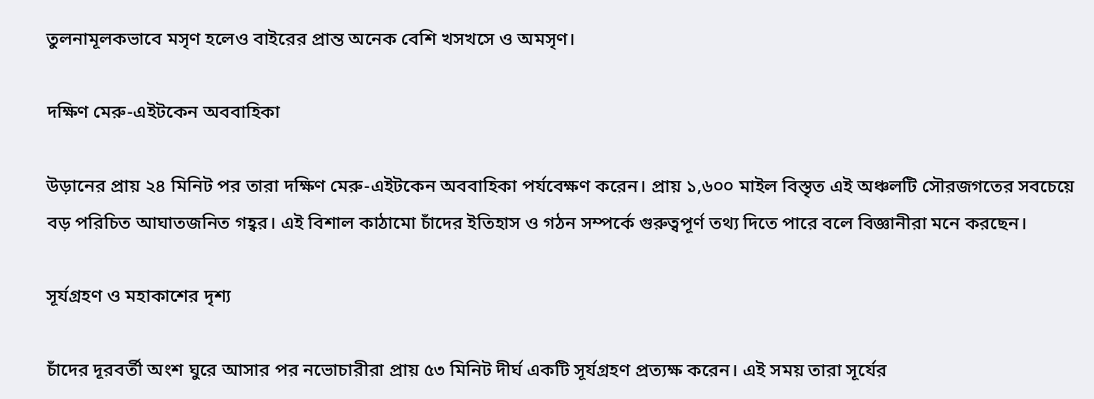তুলনামূলকভাবে মসৃণ হলেও বাইরের প্রান্ত অনেক বেশি খসখসে ও অমসৃণ।

দক্ষিণ মেরু-এইটকেন অববাহিকা

উড়ানের প্রায় ২৪ মিনিট পর তারা দক্ষিণ মেরু-এইটকেন অববাহিকা পর্যবেক্ষণ করেন। প্রায় ১,৬০০ মাইল বিস্তৃত এই অঞ্চলটি সৌরজগতের সবচেয়ে বড় পরিচিত আঘাতজনিত গহ্বর। এই বিশাল কাঠামো চাঁদের ইতিহাস ও গঠন সম্পর্কে গুরুত্বপূর্ণ তথ্য দিতে পারে বলে বিজ্ঞানীরা মনে করছেন।

সূর্যগ্রহণ ও মহাকাশের দৃশ্য

চাঁদের দূরবর্তী অংশ ঘুরে আসার পর নভোচারীরা প্রায় ৫৩ মিনিট দীর্ঘ একটি সূর্যগ্রহণ প্রত্যক্ষ করেন। এই সময় তারা সূর্যের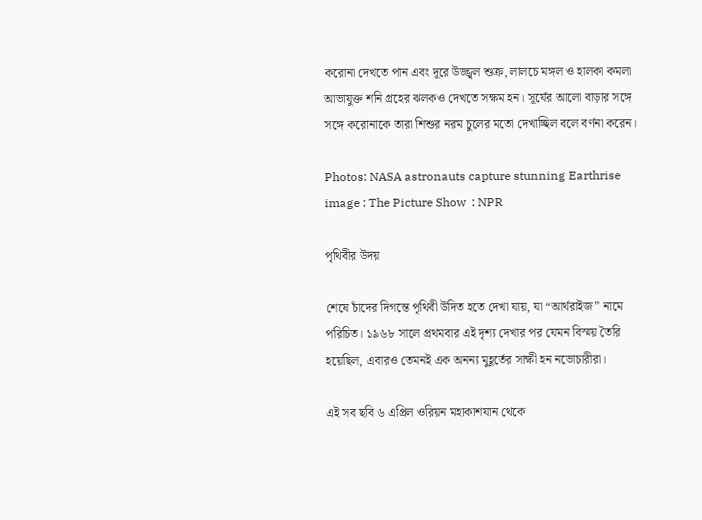করোনা দেখতে পান এবং দূরে উজ্জ্বল শুক্র, লালচে মঙ্গল ও হালকা কমলা আভাযুক্ত শনি গ্রহের ঝলকও দেখতে সক্ষম হন। সূর্যের আলো বাড়ার সঙ্গে সঙ্গে করোনাকে তারা শিশুর নরম চুলের মতো দেখাচ্ছিল বলে বর্ণনা করেন।

Photos: NASA astronauts capture stunning Earthrise image : The Picture Show  : NPR

পৃথিবীর উদয়

শেষে চাঁদের দিগন্তে পৃথিবী উদিত হতে দেখা যায়, যা “আর্থরাইজ” নামে পরিচিত। ১৯৬৮ সালে প্রথমবার এই দৃশ্য দেখার পর যেমন বিস্ময় তৈরি হয়েছিল, এবারও তেমনই এক অনন্য মুহূর্তের সাক্ষী হন নভোচারীরা।

এই সব ছবি ৬ এপ্রিল ওরিয়ন মহাকাশযান থেকে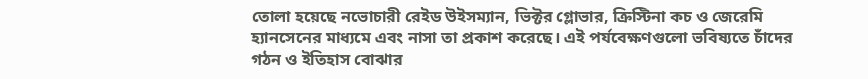তোলা হয়েছে নভোচারী রেইড উইসম্যান, ভিক্টর গ্লোভার, ক্রিস্টিনা কচ ও জেরেমি হ্যানসেনের মাধ্যমে এবং নাসা তা প্রকাশ করেছে। এই পর্যবেক্ষণগুলো ভবিষ্যতে চাঁদের গঠন ও ইতিহাস বোঝার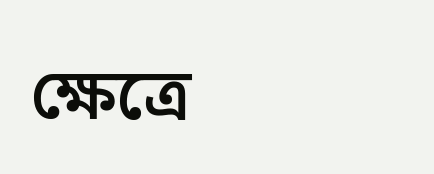ক্ষেত্রে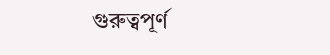গুরুত্বপূর্ণ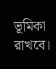ভূমিকা রাখবে।